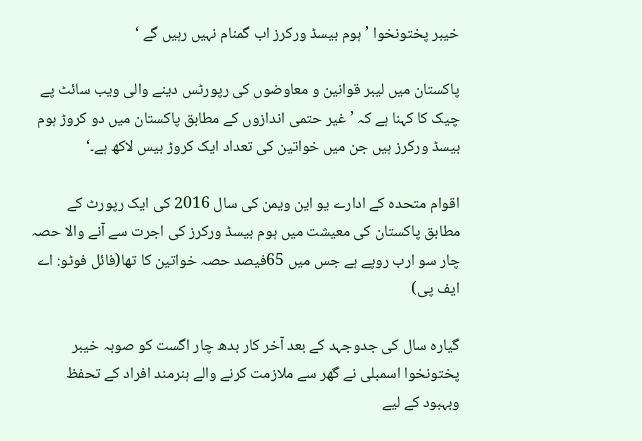خیبر پختونخوا ’ہوم بیسڈ ورکرز اب گمنام نہیں رہیں گے ‘

پاکستان میں لیبر قوانین و معاوضوں کی رپورٹس دینے والی ویب سائٹ پے چیک کا کہنا ہے کہ ’غیر حتمی اندازوں کے مطابق پاکستان میں دو کروڑ ہوم بیسڈ ورکرز ہیں جن میں خواتین کی تعداد ایک کروڑ بیس لاکھ ہے۔‘

اقوام متحدہ کے ادارے یو این ویمن کی سال 2016 کی ایک رپورٹ کے مطابق پاکستان کی معیشت میں ہوم بیسڈ ورکرز کی اجرت سے آنے والا حصہ چار سو ارب روپے ہے جس میں 65فیصد حصہ خواتین کا تھا(فائل فوٹو: اے ایف پی)

گیارہ سال کی جدوجہد کے بعد آخر کار بدھ چار اگست کو صوبہ خیبر پختونخوا اسمبلی نے گھر سے ملازمت کرنے والے ہنرمند افراد کے تحفظ وبہبود کے لیے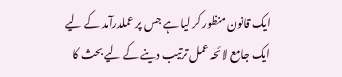ایک قانون منظور کر لیا ہے جس پر عملدرآمد کے لیے ایک جامع لائحہ عمل ترتیب دینے کے لیے بحث کا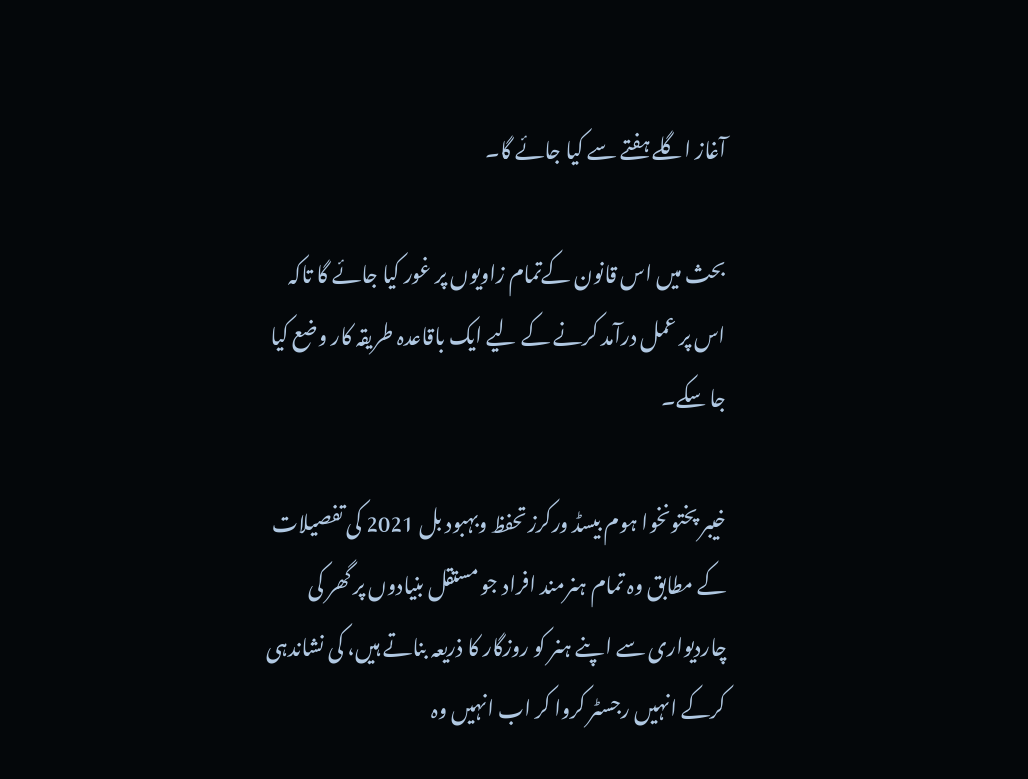آغاز اگلے ہفتے سے کیا جائے گا۔

بحث میں اس قانون کےتمام زاویوں پر غور کیا جائے گا تاکہ اس پر عمل درآمد کرنے کے لیے ایک باقاعدہ طریقہ کار وضع کیا جا سکے۔

خیبر پختونخوا ہوم بیسڈ ورکرز تحفظ وبہبود بل 2021 کی تفصیلات کے مطابق وہ تمام ہنرمند افراد جو مستقل بنیادوں پر گھر کی چاردیواری سے اپنے ہنر کو روزگار کا ذریعہ بناتے ہیں، کی نشاندہی کرکے انہیں رجسٹر کروا کر اب انہیں وہ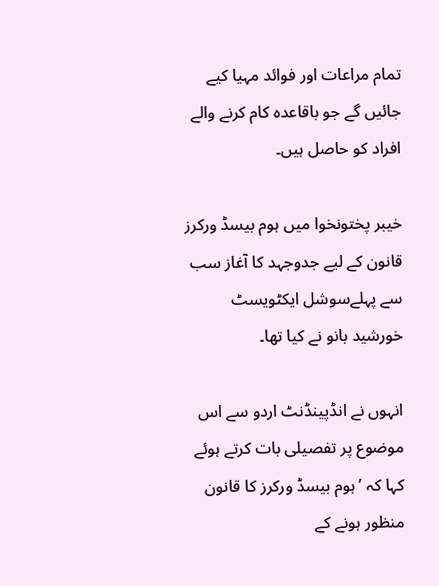تمام مراعات اور فوائد مہیا کیے جائیں گے جو باقاعدہ کام کرنے والے افراد کو حاصل ہیں۔

خیبر پختونخوا میں ہوم بیسڈ ورکرز قانون کے لیے جدوجہد کا آغاز سب سے پہلےسوشل ایکٹویسٹ خورشید بانو نے کیا تھا۔

انہوں نے انڈپینڈنٹ اردو سے اس موضوع پر تفصیلی بات کرتے ہوئے کہا کہ ’ہوم بیسڈ ورکرز کا قانون منظور ہونے کے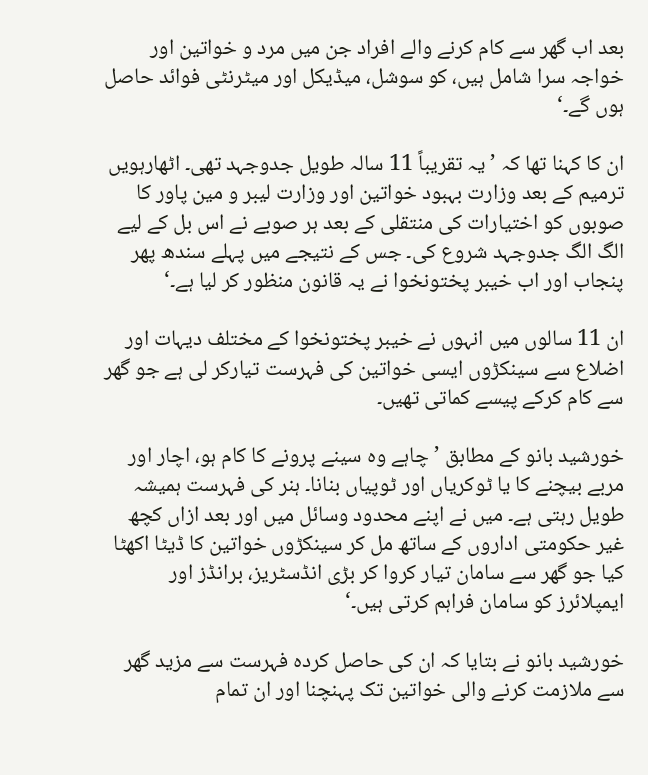بعد اب گھر سے کام کرنے والے افراد جن میں مرد و خواتین اور خواجہ سرا شامل ہیں، کو سوشل، میڈیکل اور میٹرنٹی فوائد حاصل ہوں گے۔‘

ان کا کہنا تھا کہ ’یہ تقریباً 11 سالہ طویل جدوجہد تھی۔ اٹھارہویں ترمیم کے بعد وزارت بہبود خواتین اور وزارت لیبر و مین پاور کا صوبوں کو اختیارات کی منتقلی کے بعد ہر صوبے نے اس بل کے لیے الگ الگ جدوجہد شروع کی۔ جس کے نتیجے میں پہلے سندھ پھر پنجاب اور اب خیبر پختونخوا نے یہ قانون منظور کر لیا ہے۔‘

ان 11 سالوں میں انہوں نے خیبر پختونخوا کے مختلف دیہات اور اضلاع سے سینکڑوں ایسی خواتین کی فہرست تیارکر لی ہے جو گھر سے کام کرکے پیسے کماتی تھیں۔

خورشید بانو کے مطابق ’چاہے وہ سینے پرونے کا کام ہو، اچار اور مربے بیچنے کا یا ٹوکریاں اور ٹوپیاں بنانا۔ ہنر کی فہرست ہمیشہ طویل رہتی ہے۔ میں نے اپنے محدود وسائل میں اور بعد ازاں کچھ غیر حکومتی اداروں کے ساتھ مل کر سینکڑوں خواتین کا ڈیٹا اکھٹا کیا جو گھر سے سامان تیار کروا کر بڑی انڈسٹریز، برانڈز اور ایمپلائرز کو سامان فراہم کرتی ہیں۔‘

خورشید بانو نے بتایا کہ ان کی حاصل کردہ فہرست سے مزید گھر سے ملازمت کرنے والی خواتین تک پہنچنا اور ان تمام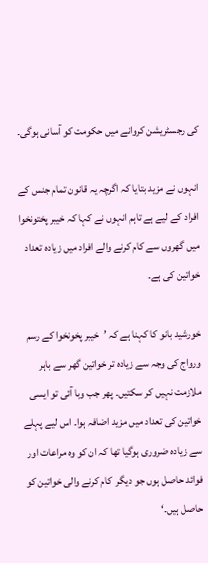کی رجسٹریشن کروانے میں حکومت کو آسانی ہوگی۔

انہوں نے مزید بتایا کہ اگرچہ یہ قانون تمام جنس کے افراد کے لیے ہے تاہم انہوں نے کہا کہ خیبر پختونخوا میں گھروں سے کام کرنے والے افراد میں زیادہ تعداد خواتین کی ہے۔

خورشید بانو کا کہنا ہے کہ ’خیبر پخونخوا کے رسم ورواج کی وجہ سے زیادہ تر خواتین گھر سے باہر ملازمت نہیں کر سکتیں۔ پھر جب وبا آئی تو ایسی خواتین کی تعداد میں مزید اضافہ ہوا۔ اس لیے پہلے سے زیادہ ضروری ہوگیا تھا کہ ان کو وہ مراعات اور فوائد حاصل ہوں جو دیگر  کام کرنے والی خواتین کو حاصل ہیں۔‘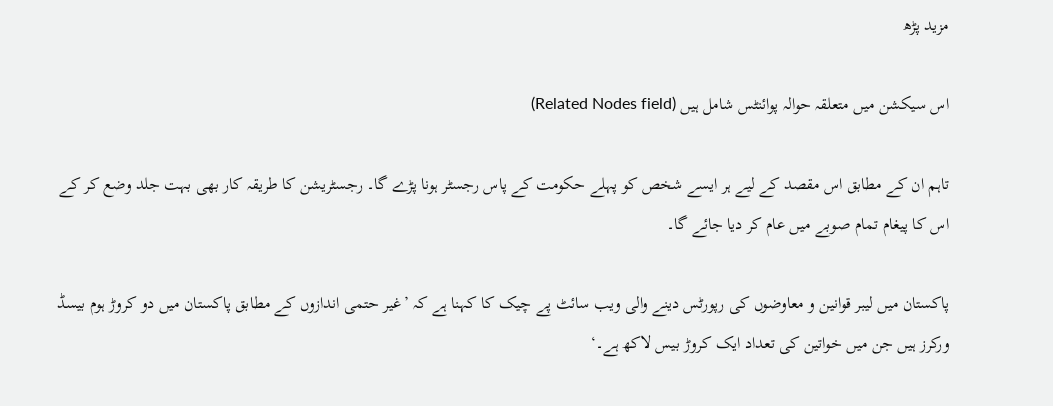مزید پڑھ

اس سیکشن میں متعلقہ حوالہ پوائنٹس شامل ہیں (Related Nodes field)

تاہم ان کے مطابق اس مقصد کے لیے ہر ایسے شخص کو پہلے حکومت کے پاس رجسٹر ہونا پڑے گا۔ رجسٹریشن کا طریقہ کار بھی بہت جلد وضع کر کے اس کا پیغام تمام صوبے میں عام کر دیا جائے گا۔

پاکستان میں لیبر قوانین و معاوضوں کی رپورٹس دینے والی ویب سائٹ پے چیک کا کہنا ہے کہ ’غیر حتمی اندازوں کے مطابق پاکستان میں دو کروڑ ہوم بیسڈ ورکرز ہیں جن میں خواتین کی تعداد ایک کروڑ بیس لاکھ ہے۔‘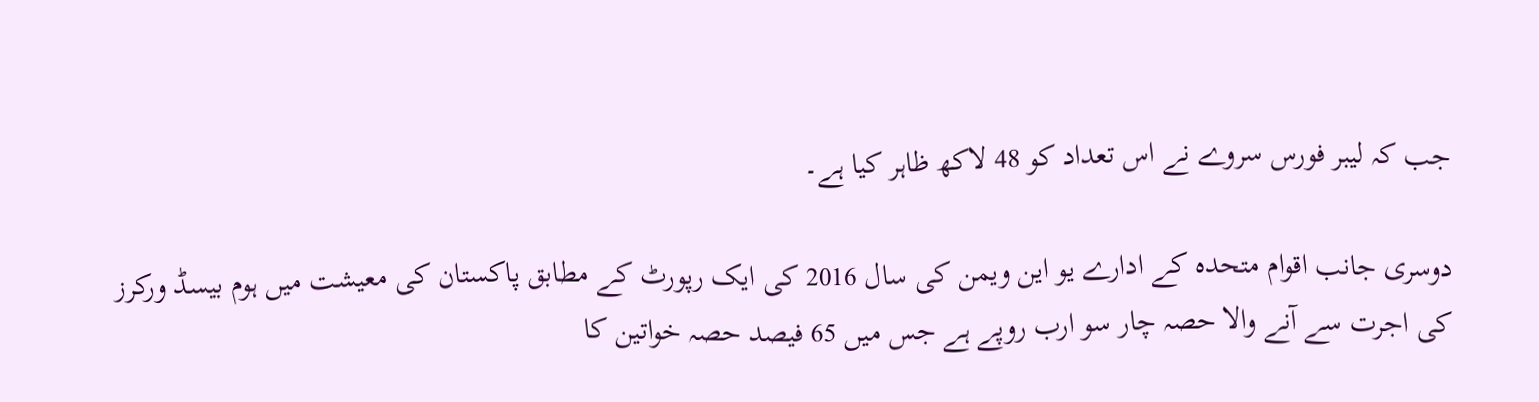جب کہ لیبر فورس سروے نے اس تعداد کو 48 لاکھ ظاہر کیا ہے۔

دوسری جانب اقوام متحدہ کے ادارے یو این ویمن کی سال 2016 کی ایک رپورٹ کے مطابق پاکستان کی معیشت میں ہوم بیسڈ ورکرز کی اجرت سے آنے والا حصہ چار سو ارب روپے ہے جس میں 65 فیصد حصہ خواتین کا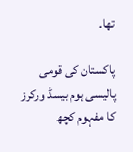تھا۔

پاکستان کی قومی پالیسی ہوم بیسڈ ورکرز کا مفہوم کچھ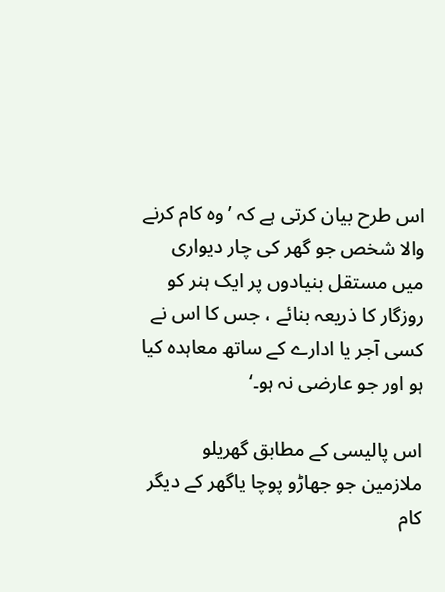اس طرح بیان کرتی ہے کہ ’وہ کام کرنے والا شخص جو گھر کی چار دیواری میں مستقل بنیادوں پر ایک ہنر کو روزگار کا ذریعہ بنائے ، جس کا اس نے کسی آجر یا ادارے کے ساتھ معاہدہ کیا ہو اور جو عارضی نہ ہو۔‘

اس پالیسی کے مطابق گھریلو ملازمین جو جھاڑو پوچا یاگھر کے دیگر کام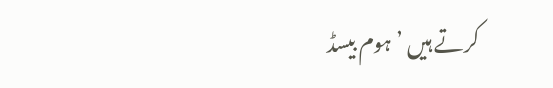کرتے ہیں ’ہوم بیسڈ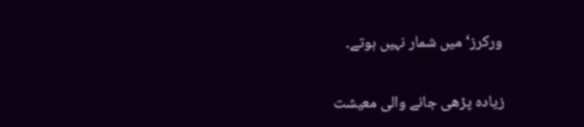ورکرز‘ میں شمار نہیں ہوتے۔

زیادہ پڑھی جانے والی معیشت